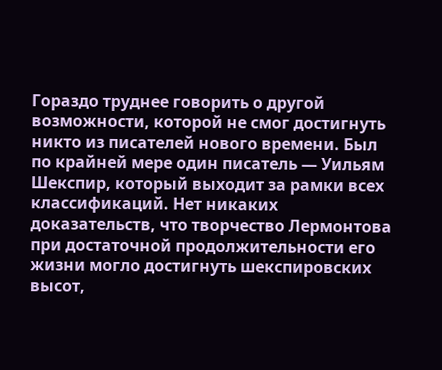Гораздо труднее говорить о другой возможности, которой не смог достигнуть никто из писателей нового времени. Был по крайней мере один писатель — Уильям Шекспир, который выходит за рамки всех классификаций. Нет никаких доказательств, что творчество Лермонтова при достаточной продолжительности его жизни могло достигнуть шекспировских высот,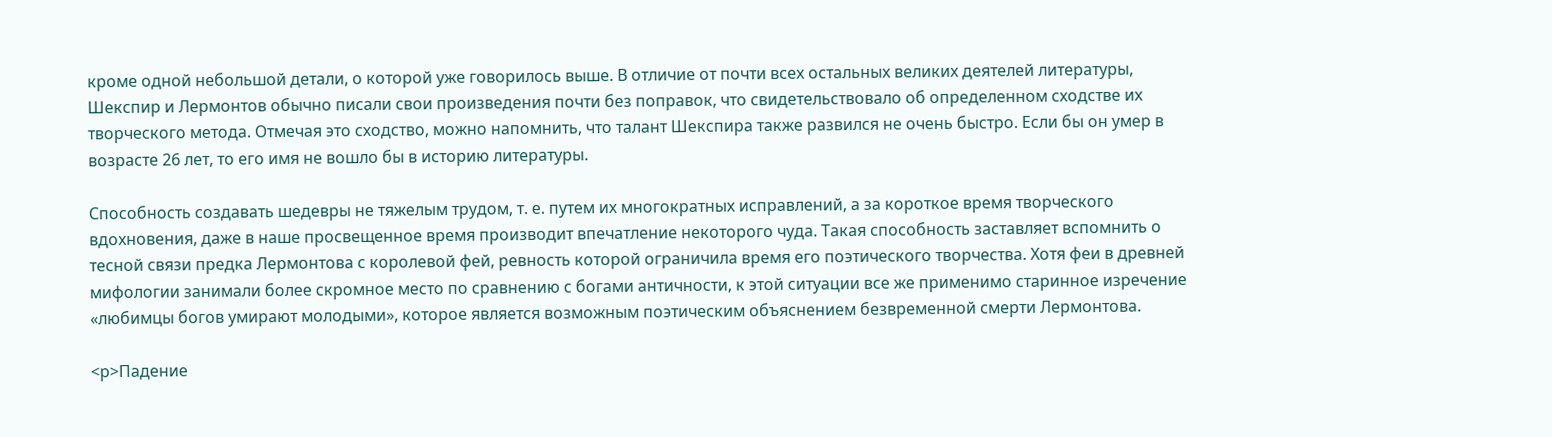кроме одной небольшой детали, о которой уже говорилось выше. В отличие от почти всех остальных великих деятелей литературы, Шекспир и Лермонтов обычно писали свои произведения почти без поправок, что свидетельствовало об определенном сходстве их творческого метода. Отмечая это сходство, можно напомнить, что талант Шекспира также развился не очень быстро. Если бы он умер в возрасте 26 лет, то его имя не вошло бы в историю литературы.

Способность создавать шедевры не тяжелым трудом, т. е. путем их многократных исправлений, а за короткое время творческого вдохновения, даже в наше просвещенное время производит впечатление некоторого чуда. Такая способность заставляет вспомнить о тесной связи предка Лермонтова с королевой фей, ревность которой ограничила время его поэтического творчества. Хотя феи в древней мифологии занимали более скромное место по сравнению с богами античности, к этой ситуации все же применимо старинное изречение «любимцы богов умирают молодыми», которое является возможным поэтическим объяснением безвременной смерти Лермонтова.

<p>Падение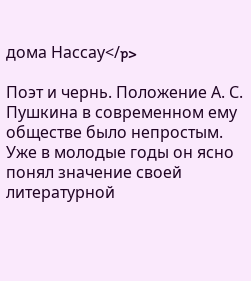дома Нассау</p>

Поэт и чернь. Положение А. С. Пушкина в современном ему обществе было непростым. Уже в молодые годы он ясно понял значение своей литературной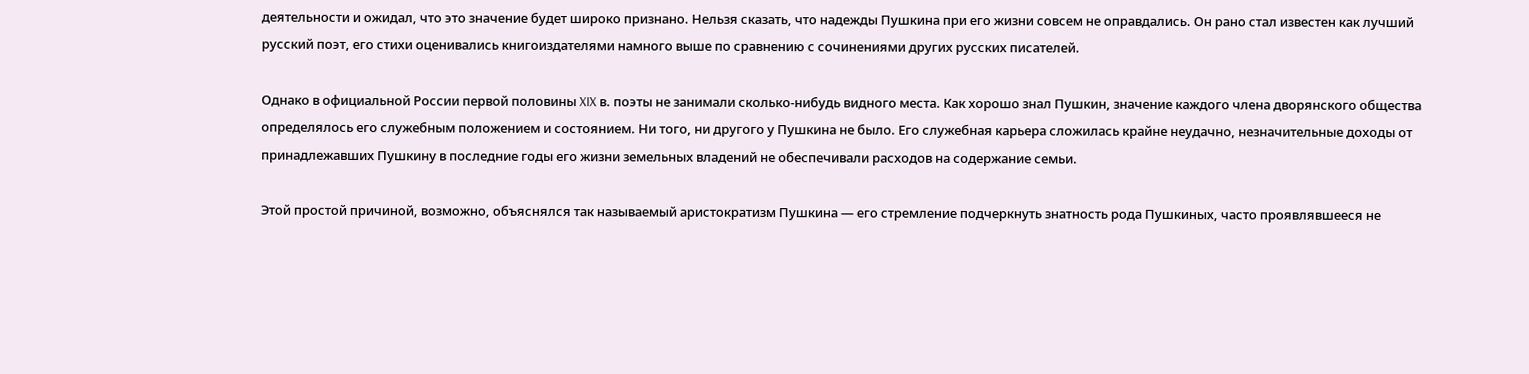деятельности и ожидал, что это значение будет широко признано. Нельзя сказать, что надежды Пушкина при его жизни совсем не оправдались. Он рано стал известен как лучший русский поэт, его стихи оценивались книгоиздателями намного выше по сравнению с сочинениями других русских писателей.

Однако в официальной России первой половины XIX в. поэты не занимали сколько-нибудь видного места. Как хорошо знал Пушкин, значение каждого члена дворянского общества определялось его служебным положением и состоянием. Ни того, ни другого у Пушкина не было. Его служебная карьера сложилась крайне неудачно, незначительные доходы от принадлежавших Пушкину в последние годы его жизни земельных владений не обеспечивали расходов на содержание семьи.

Этой простой причиной, возможно, объяснялся так называемый аристократизм Пушкина — его стремление подчеркнуть знатность рода Пушкиных, часто проявлявшееся не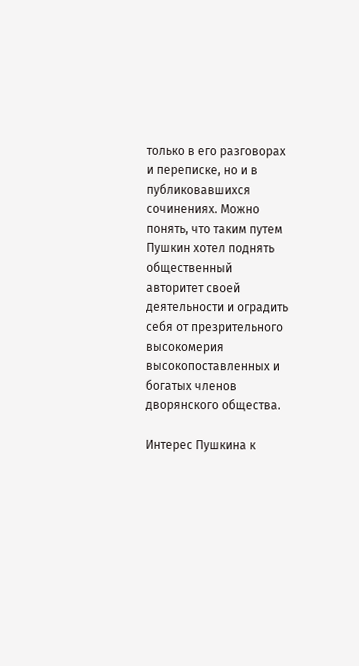только в его разговорах и переписке, но и в публиковавшихся сочинениях. Можно понять, что таким путем Пушкин хотел поднять общественный авторитет своей деятельности и оградить себя от презрительного высокомерия высокопоставленных и богатых членов дворянского общества.

Интерес Пушкина к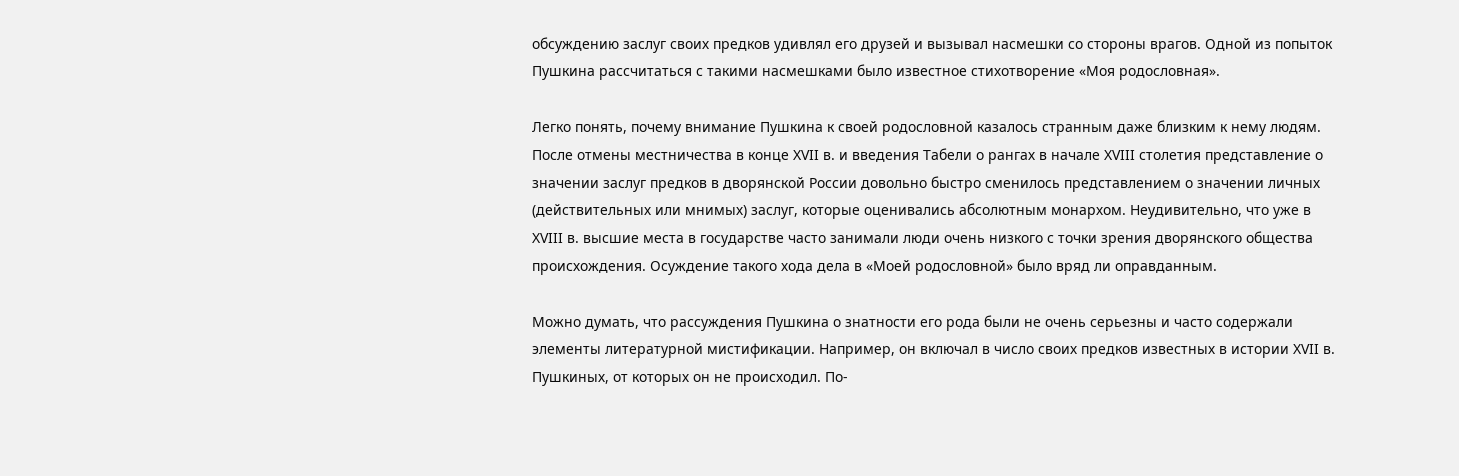обсуждению заслуг своих предков удивлял его друзей и вызывал насмешки со стороны врагов. Одной из попыток Пушкина рассчитаться с такими насмешками было известное стихотворение «Моя родословная».

Легко понять, почему внимание Пушкина к своей родословной казалось странным даже близким к нему людям. После отмены местничества в конце XVII в. и введения Табели о рангах в начале XVIII столетия представление о значении заслуг предков в дворянской России довольно быстро сменилось представлением о значении личных (действительных или мнимых) заслуг, которые оценивались абсолютным монархом. Неудивительно, что уже в XVIII в. высшие места в государстве часто занимали люди очень низкого с точки зрения дворянского общества происхождения. Осуждение такого хода дела в «Моей родословной» было вряд ли оправданным.

Можно думать, что рассуждения Пушкина о знатности его рода были не очень серьезны и часто содержали элементы литературной мистификации. Например, он включал в число своих предков известных в истории XVII в. Пушкиных, от которых он не происходил. По-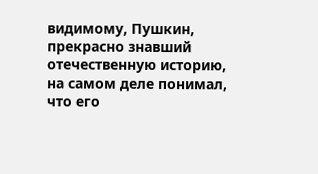видимому, Пушкин, прекрасно знавший отечественную историю, на самом деле понимал, что его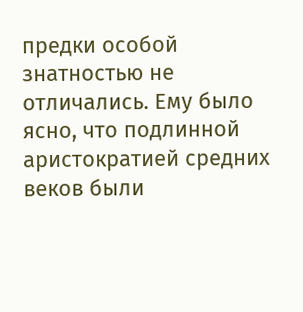предки особой знатностью не отличались. Ему было ясно, что подлинной аристократией средних веков были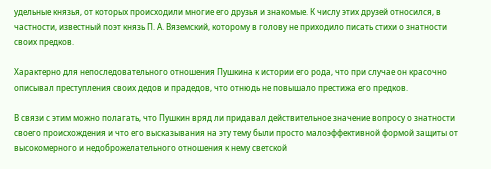удельные князья, от которых происходили многие его друзья и знакомые. К числу этих друзей относился, в частности, известный поэт князь П. А. Вяземский, которому в голову не приходило писать стихи о знатности своих предков.

Характерно для непоследовательного отношения Пушкина к истории его рода, что при случае он красочно описывал преступления своих дедов и прадедов, что отнюдь не повышало престижа его предков.

В связи с этим можно полагать, что Пушкин вряд ли придавал действительное значение вопросу о знатности своего происхождения и что его высказывания на эту тему были просто малоэффективной формой защиты от высокомерного и недоброжелательного отношения к нему светской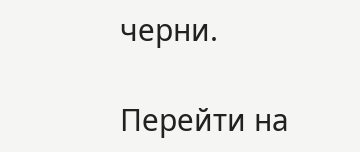черни.

Перейти на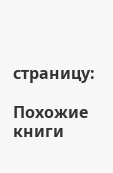страницу:

Похожие книги